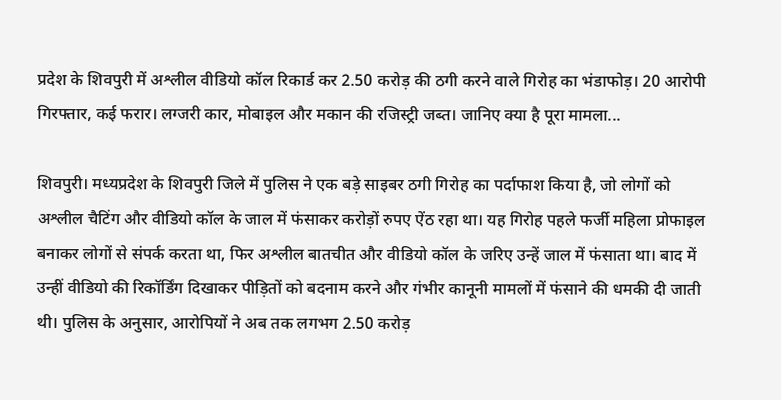प्रदेश के शिवपुरी में अश्लील वीडियो कॉल रिकार्ड कर 2.50 करोड़ की ठगी करने वाले गिरोह का भंडाफोड़। 20 आरोपी गिरफ्तार, कई फरार। लग्जरी कार, मोबाइल और मकान की रजिस्ट्री जब्त। जानिए क्या है पूरा मामला...

शिवपुरी। मध्यप्रदेश के शिवपुरी जिले में पुलिस ने एक बड़े साइबर ठगी गिरोह का पर्दाफाश किया है, जो लोगों को अश्लील चैटिंग और वीडियो कॉल के जाल में फंसाकर करोड़ों रुपए ऐंठ रहा था। यह गिरोह पहले फर्जी महिला प्रोफाइल बनाकर लोगों से संपर्क करता था, फिर अश्लील बातचीत और वीडियो कॉल के जरिए उन्हें जाल में फंसाता था। बाद में उन्हीं वीडियो की रिकॉर्डिंग दिखाकर पीड़ितों को बदनाम करने और गंभीर कानूनी मामलों में फंसाने की धमकी दी जाती थी। पुलिस के अनुसार, आरोपियों ने अब तक लगभग 2.50 करोड़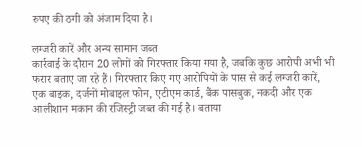रुपए की ठगी को अंजाम दिया है।

लग्जरी कारें और अन्य सामान जब्त
कार्रवाई के दौरान 20 लोगों को गिरफ्तार किया गया है, जबकि कुछ आरोपी अभी भी फरार बताए जा रहे हैं। गिरफ्तार किए गए आरोपियों के पास से कई लग्जरी कारें, एक बाइक, दर्जनों मोबाइल फोन, एटीएम कार्ड, बैंक पासबुक, नकदी और एक आलीशान मकान की रजिस्ट्री जब्त की गई है। बताया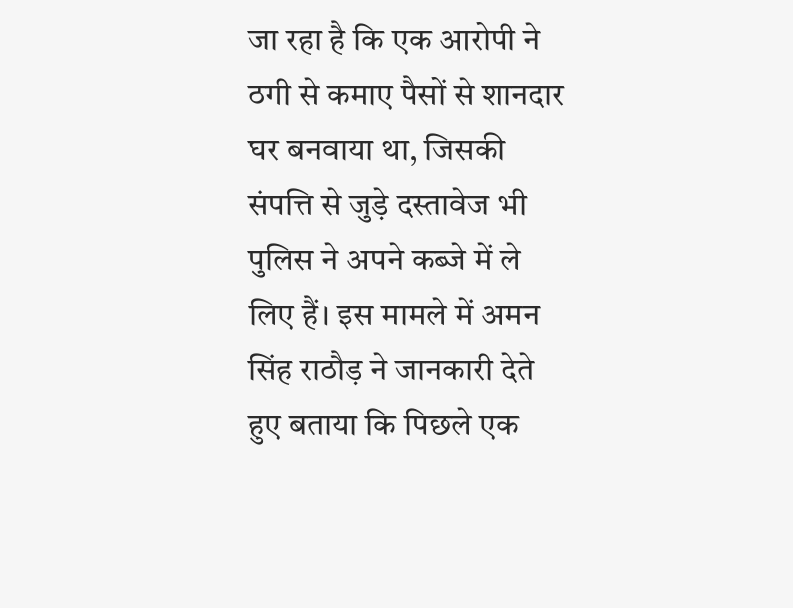जा रहा है कि एक आरोपी ने ठगी से कमाए पैसों से शानदार घर बनवाया था, जिसकी संपत्ति से जुड़े दस्तावेज भी पुलिस ने अपने कब्जे में ले लिए हैं। इस मामले में अमन सिंह राठौड़ ने जानकारी देते हुए बताया कि पिछले एक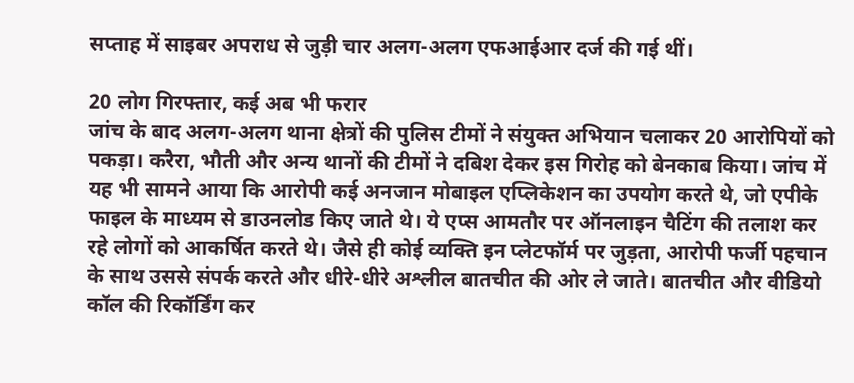सप्ताह में साइबर अपराध से जुड़ी चार अलग-अलग एफआईआर दर्ज की गई थीं।

20 लोग गिरफ्तार, कई अब भी फरार
जांच के बाद अलग-अलग थाना क्षेत्रों की पुलिस टीमों ने संयुक्त अभियान चलाकर 20 आरोपियों को पकड़ा। करैरा, भौती और अन्य थानों की टीमों ने दबिश देकर इस गिरोह को बेनकाब किया। जांच में यह भी सामने आया कि आरोपी कई अनजान मोबाइल एप्लिकेशन का उपयोग करते थे, जो एपीके फाइल के माध्यम से डाउनलोड किए जाते थे। ये एप्स आमतौर पर ऑनलाइन चैटिंग की तलाश कर रहे लोगों को आकर्षित करते थे। जैसे ही कोई व्यक्ति इन प्लेटफॉर्म पर जुड़ता, आरोपी फर्जी पहचान के साथ उससे संपर्क करते और धीरे-धीरे अश्लील बातचीत की ओर ले जाते। बातचीत और वीडियो कॉल की रिकॉर्डिंग कर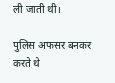ली जाती थी।

पुलिस अफसर बनकर करते थे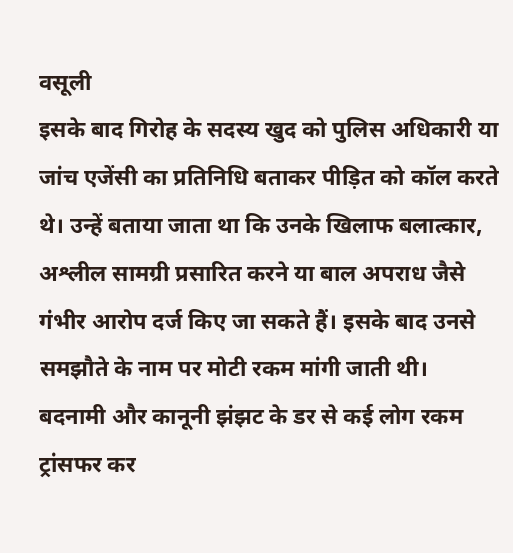वसूली
इसके बाद गिरोह के सदस्य खुद को पुलिस अधिकारी या जांच एजेंसी का प्रतिनिधि बताकर पीड़ित को कॉल करते थे। उन्हें बताया जाता था कि उनके खिलाफ बलात्कार, अश्लील सामग्री प्रसारित करने या बाल अपराध जैसे गंभीर आरोप दर्ज किए जा सकते हैं। इसके बाद उनसे समझौते के नाम पर मोटी रकम मांगी जाती थी। बदनामी और कानूनी झंझट के डर से कई लोग रकम ट्रांसफर कर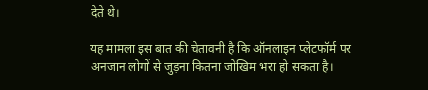देते थे।

यह मामला इस बात की चेतावनी है कि ऑनलाइन प्लेटफॉर्म पर अनजान लोगों से जुड़ना कितना जोखिम भरा हो सकता है।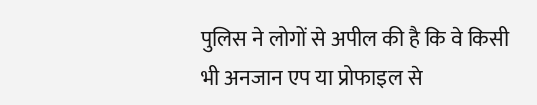पुलिस ने लोगों से अपील की है कि वे किसी भी अनजान एप या प्रोफाइल से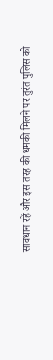सावधान रहें और इस तरह की धमकी मिलने पर तुरंत पुलिस को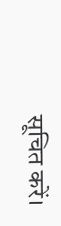सूचित करें।